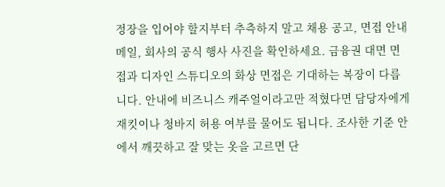정장을 입어야 할지부터 추측하지 말고 채용 공고, 면접 안내 메일, 회사의 공식 행사 사진을 확인하세요. 금융권 대면 면접과 디자인 스튜디오의 화상 면접은 기대하는 복장이 다릅니다. 안내에 비즈니스 캐주얼이라고만 적혔다면 담당자에게 재킷이나 청바지 허용 여부를 물어도 됩니다. 조사한 기준 안에서 깨끗하고 잘 맞는 옷을 고르면 단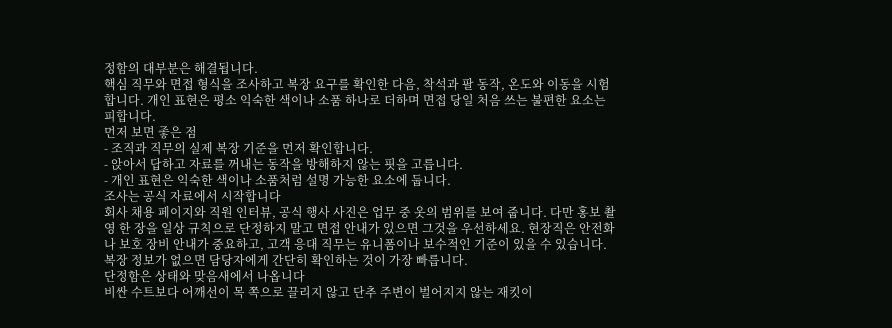정함의 대부분은 해결됩니다.
핵심 직무와 면접 형식을 조사하고 복장 요구를 확인한 다음, 착석과 팔 동작, 온도와 이동을 시험합니다. 개인 표현은 평소 익숙한 색이나 소품 하나로 더하며 면접 당일 처음 쓰는 불편한 요소는 피합니다.
먼저 보면 좋은 점
- 조직과 직무의 실제 복장 기준을 먼저 확인합니다.
- 앉아서 답하고 자료를 꺼내는 동작을 방해하지 않는 핏을 고릅니다.
- 개인 표현은 익숙한 색이나 소품처럼 설명 가능한 요소에 둡니다.
조사는 공식 자료에서 시작합니다
회사 채용 페이지와 직원 인터뷰, 공식 행사 사진은 업무 중 옷의 범위를 보여 줍니다. 다만 홍보 촬영 한 장을 일상 규칙으로 단정하지 말고 면접 안내가 있으면 그것을 우선하세요. 현장직은 안전화나 보호 장비 안내가 중요하고, 고객 응대 직무는 유니폼이나 보수적인 기준이 있을 수 있습니다. 복장 정보가 없으면 담당자에게 간단히 확인하는 것이 가장 빠릅니다.
단정함은 상태와 맞음새에서 나옵니다
비싼 수트보다 어깨선이 목 쪽으로 끌리지 않고 단추 주변이 벌어지지 않는 재킷이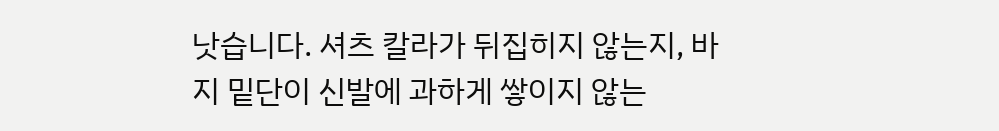낫습니다. 셔츠 칼라가 뒤집히지 않는지, 바지 밑단이 신발에 과하게 쌓이지 않는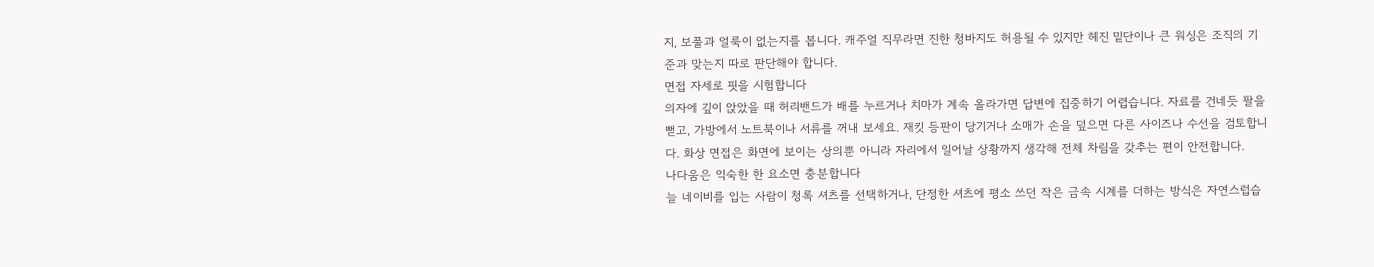지, 보풀과 얼룩이 없는지를 봅니다. 캐주얼 직무라면 진한 청바지도 허용될 수 있지만 헤진 밑단이나 큰 워싱은 조직의 기준과 맞는지 따로 판단해야 합니다.
면접 자세로 핏을 시험합니다
의자에 깊이 앉았을 때 허리밴드가 배를 누르거나 치마가 계속 올라가면 답변에 집중하기 어렵습니다. 자료를 건네듯 팔을 뻗고, 가방에서 노트북이나 서류를 꺼내 보세요. 재킷 등판이 당기거나 소매가 손을 덮으면 다른 사이즈나 수선을 검토합니다. 화상 면접은 화면에 보이는 상의뿐 아니라 자리에서 일어날 상황까지 생각해 전체 차림을 갖추는 편이 안전합니다.
나다움은 익숙한 한 요소면 충분합니다
늘 네이비를 입는 사람이 청록 셔츠를 선택하거나, 단정한 셔츠에 평소 쓰던 작은 금속 시계를 더하는 방식은 자연스럽습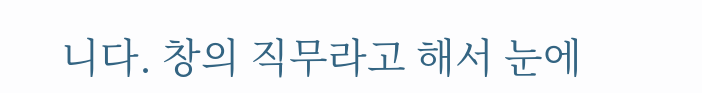니다. 창의 직무라고 해서 눈에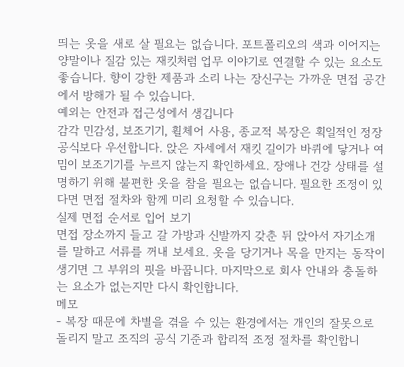띄는 옷을 새로 살 필요는 없습니다. 포트폴리오의 색과 이어지는 양말이나 질감 있는 재킷처럼 업무 이야기로 연결할 수 있는 요소도 좋습니다. 향이 강한 제품과 소리 나는 장신구는 가까운 면접 공간에서 방해가 될 수 있습니다.
예외는 안전과 접근성에서 생깁니다
감각 민감성, 보조기기, 휠체어 사용, 종교적 복장은 획일적인 정장 공식보다 우선합니다. 앉은 자세에서 재킷 길이가 바퀴에 닿거나 여밈이 보조기기를 누르지 않는지 확인하세요. 장애나 건강 상태를 설명하기 위해 불편한 옷을 참을 필요는 없습니다. 필요한 조정이 있다면 면접 절차와 함께 미리 요청할 수 있습니다.
실제 면접 순서로 입어 보기
면접 장소까지 들고 갈 가방과 신발까지 갖춘 뒤 앉아서 자기소개를 말하고 서류를 꺼내 보세요. 옷을 당기거나 목을 만지는 동작이 생기면 그 부위의 핏을 바꿉니다. 마지막으로 회사 안내와 충돌하는 요소가 없는지만 다시 확인합니다.
메모
- 복장 때문에 차별을 겪을 수 있는 환경에서는 개인의 잘못으로 돌리지 말고 조직의 공식 기준과 합리적 조정 절차를 확인합니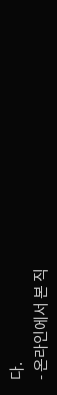다.
- 온라인에서 본 직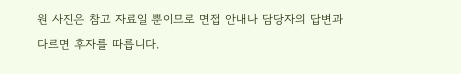원 사진은 참고 자료일 뿐이므로 면접 안내나 담당자의 답변과 다르면 후자를 따릅니다.